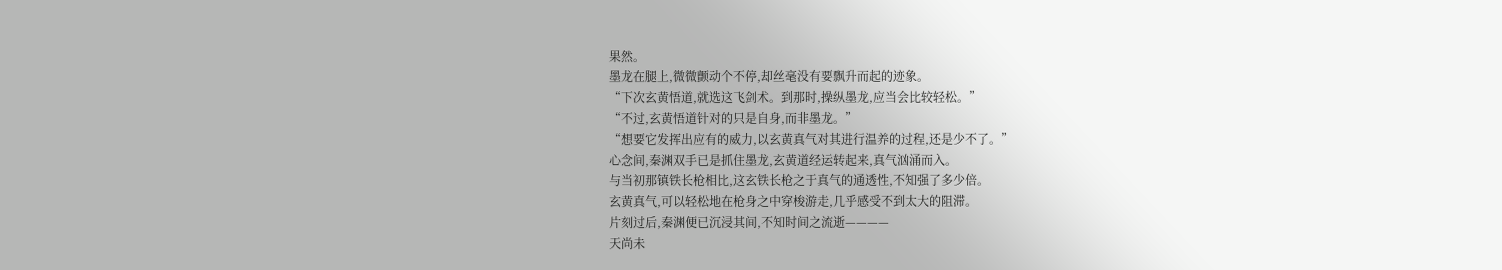果然。
墨龙在腿上,微微颤动个不停,却丝毫没有要飘升而起的迹象。
“下次玄黄悟道,就选这飞剑术。到那时,操纵墨龙,应当会比较轻松。”
“不过,玄黄悟道针对的只是自身,而非墨龙。”
“想要它发挥出应有的威力,以玄黄真气对其进行温养的过程,还是少不了。”
心念间,秦渊双手已是抓住墨龙,玄黄道经运转起来,真气汹涌而入。
与当初那镇铁长枪相比,这玄铁长枪之于真气的通透性,不知强了多少倍。
玄黄真气,可以轻松地在枪身之中穿梭游走,几乎感受不到太大的阻滞。
片刻过后,秦渊便已沉浸其间,不知时间之流逝————
天尚未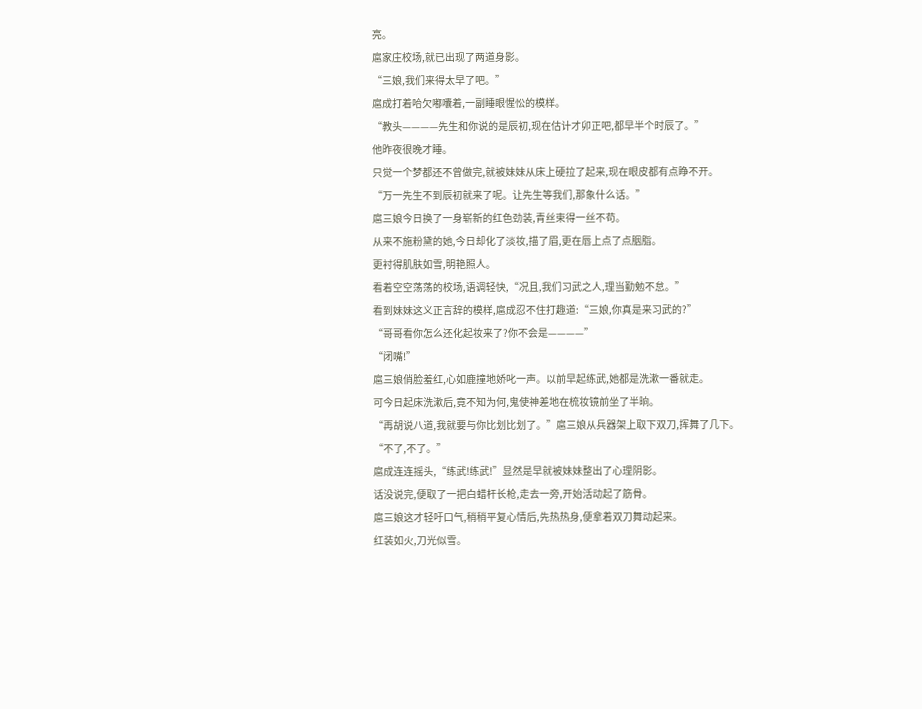亮。
扈家庄校场,就已出现了两道身影。
“三娘,我们来得太早了吧。”
扈成打着哈欠嘟囔着,一副睡眼惺忪的模样。
“教头————先生和你说的是辰初,现在估计才卯正吧,都早半个时辰了。”
他昨夜很晚才睡。
只觉一个梦都还不曾做完,就被妹妹从床上硬拉了起来,现在眼皮都有点睁不开。
“万一先生不到辰初就来了呢。让先生等我们,那象什么话。”
扈三娘今日换了一身崭新的红色劲装,青丝束得一丝不苟。
从来不施粉黛的她,今日却化了淡妆,描了眉,更在唇上点了点胭脂。
更衬得肌肤如雪,明艳照人。
看着空空荡荡的校场,语调轻快,“况且,我们习武之人,理当勤勉不怠。”
看到妹妹这义正言辞的模样,扈成忍不住打趣道:“三娘,你真是来习武的?”
“哥哥看你怎么还化起妆来了?你不会是————”
“闭嘴!”
扈三娘俏脸羞红,心如鹿撞地娇叱一声。以前早起练武,她都是洗漱一番就走。
可今日起床洗漱后,竟不知为何,鬼使神差地在梳妆镜前坐了半晌。
“再胡说八道,我就要与你比划比划了。”扈三娘从兵器架上取下双刀,挥舞了几下。
“不了,不了。”
扈成连连摇头,“练武!练武!”显然是早就被妹妹整出了心理阴影。
话没说完,便取了一把白蜡杆长枪,走去一旁,开始活动起了筋骨。
扈三娘这才轻吁口气,稍稍平复心情后,先热热身,便拿着双刀舞动起来。
红装如火,刀光似雪。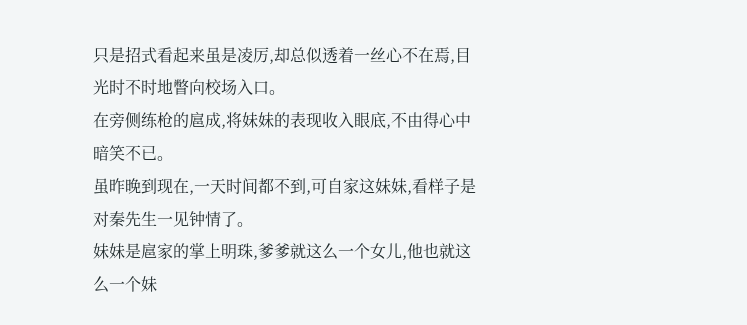只是招式看起来虽是凌厉,却总似透着一丝心不在焉,目光时不时地瞥向校场入口。
在旁侧练枪的扈成,将妹妹的表现收入眼底,不由得心中暗笑不已。
虽昨晚到现在,一天时间都不到,可自家这妹妹,看样子是对秦先生一见钟情了。
妹妹是扈家的掌上明珠,爹爹就这么一个女儿,他也就这么一个妹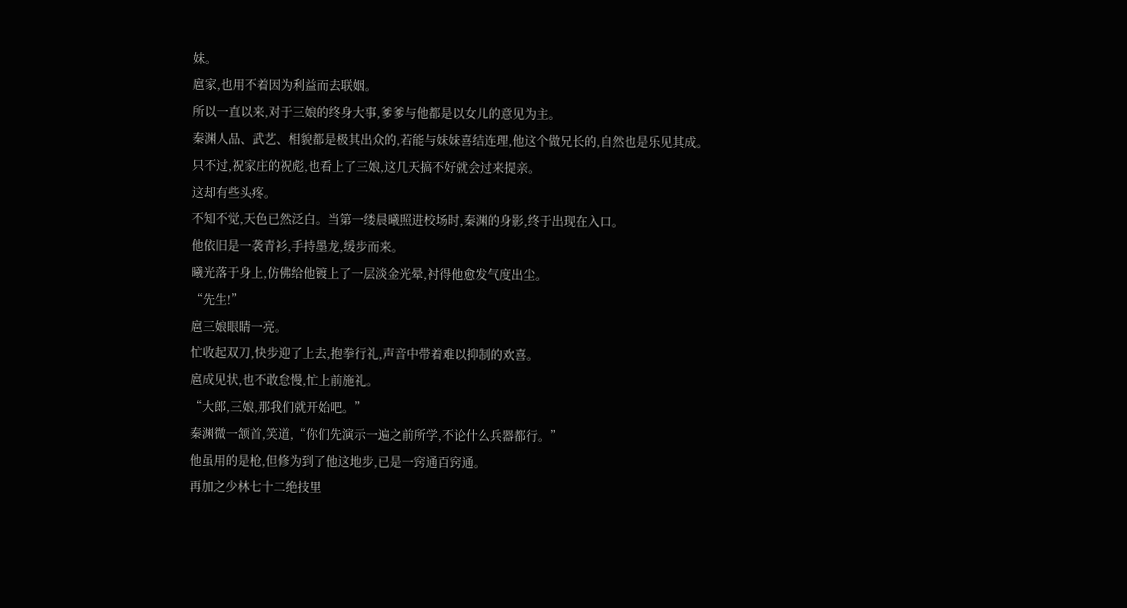妹。
扈家,也用不着因为利益而去联姻。
所以一直以来,对于三娘的终身大事,爹爹与他都是以女儿的意见为主。
秦渊人品、武艺、相貌都是极其出众的,若能与妹妹喜结连理,他这个做兄长的,自然也是乐见其成。
只不过,祝家庄的祝彪,也看上了三娘,这几天搞不好就会过来提亲。
这却有些头疼。
不知不觉,天色已然泛白。当第一缕晨曦照进校场时,秦渊的身影,终于出现在入口。
他依旧是一袭青衫,手持墨龙,缓步而来。
曦光落于身上,仿佛给他镀上了一层淡金光晕,衬得他愈发气度出尘。
“先生!”
扈三娘眼睛一亮。
忙收起双刀,快步迎了上去,抱拳行礼,声音中带着难以抑制的欢喜。
扈成见状,也不敢怠慢,忙上前施礼。
“大郎,三娘,那我们就开始吧。”
秦渊微一颔首,笑道,“你们先演示一遍之前所学,不论什么兵器都行。”
他虽用的是枪,但修为到了他这地步,已是一窍通百窍通。
再加之少林七十二绝技里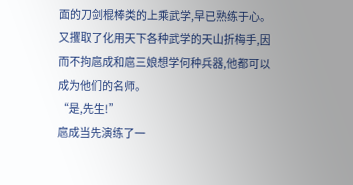面的刀剑棍棒类的上乘武学,早已熟练于心。
又攫取了化用天下各种武学的天山折梅手,因而不拘扈成和扈三娘想学何种兵器,他都可以成为他们的名师。
“是,先生!”
扈成当先演练了一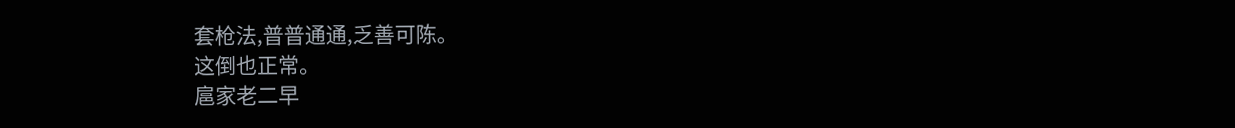套枪法,普普通通,乏善可陈。
这倒也正常。
扈家老二早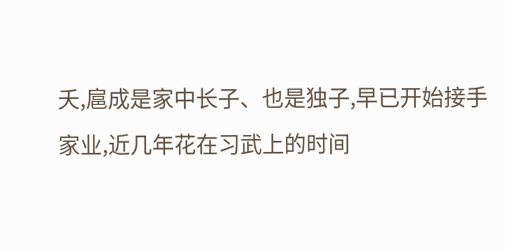夭,扈成是家中长子、也是独子,早已开始接手家业,近几年花在习武上的时间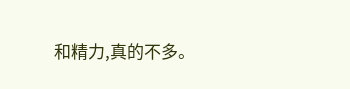和精力,真的不多。